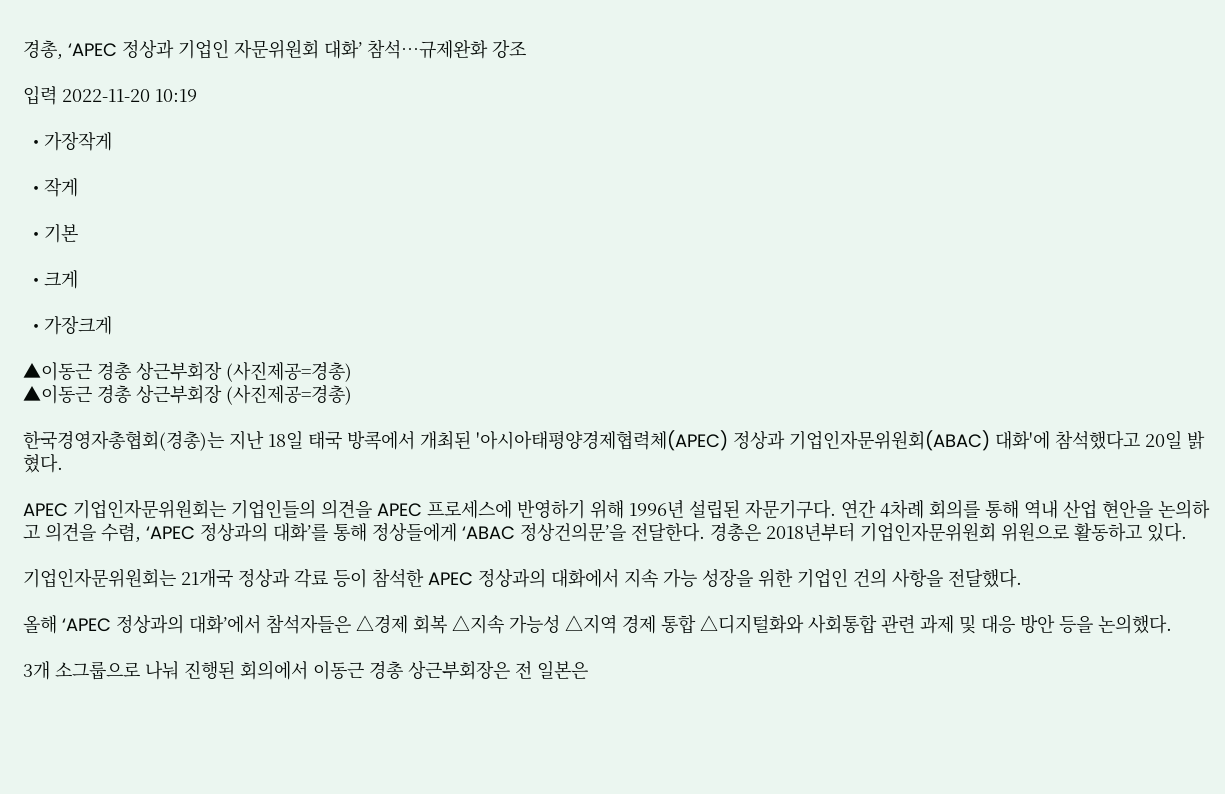경총, ‘APEC 정상과 기업인 자문위원회 대화’ 참석…규제완화 강조

입력 2022-11-20 10:19

  • 가장작게

  • 작게

  • 기본

  • 크게

  • 가장크게

▲이동근 경총 상근부회장 (사진제공=경총)
▲이동근 경총 상근부회장 (사진제공=경총)

한국경영자총협회(경총)는 지난 18일 태국 방콕에서 개최된 '아시아태평양경제협력체(APEC) 정상과 기업인자문위원회(ABAC) 대화'에 참석했다고 20일 밝혔다.

APEC 기업인자문위원회는 기업인들의 의견을 APEC 프로세스에 반영하기 위해 1996년 설립된 자문기구다. 연간 4차례 회의를 통해 역내 산업 현안을 논의하고 의견을 수렴, ‘APEC 정상과의 대화’를 통해 정상들에게 ‘ABAC 정상건의문’을 전달한다. 경총은 2018년부터 기업인자문위원회 위원으로 활동하고 있다.

기업인자문위원회는 21개국 정상과 각료 등이 참석한 APEC 정상과의 대화에서 지속 가능 성장을 위한 기업인 건의 사항을 전달했다.

올해 ‘APEC 정상과의 대화’에서 참석자들은 △경제 회복 △지속 가능성 △지역 경제 통합 △디지털화와 사회통합 관련 과제 및 대응 방안 등을 논의했다.

3개 소그룹으로 나눠 진행된 회의에서 이동근 경총 상근부회장은 전 일본은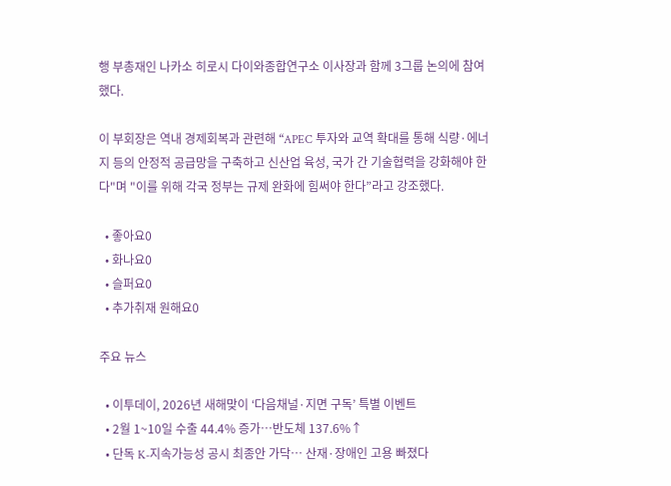행 부총재인 나카소 히로시 다이와종합연구소 이사장과 함께 3그룹 논의에 참여했다.

이 부회장은 역내 경제회복과 관련해 “APEC 투자와 교역 확대를 통해 식량·에너지 등의 안정적 공급망을 구축하고 신산업 육성, 국가 간 기술협력을 강화해야 한다"며 "이를 위해 각국 정부는 규제 완화에 힘써야 한다”라고 강조했다.

  • 좋아요0
  • 화나요0
  • 슬퍼요0
  • 추가취재 원해요0

주요 뉴스

  • 이투데이, 2026년 새해맞이 ‘다음채널·지면 구독’ 특별 이벤트
  • 2월 1~10일 수출 44.4% 증가⋯반도체 137.6%↑
  • 단독 K-지속가능성 공시 최종안 가닥… 산재·장애인 고용 빠졌다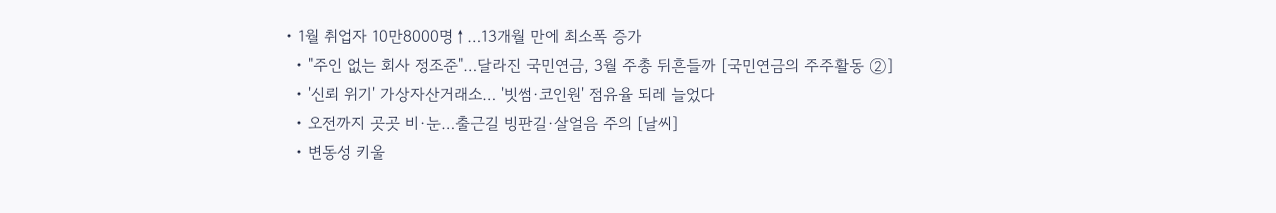• 1월 취업자 10만8000명↑…13개월 만에 최소폭 증가
  • "주인 없는 회사 정조준"…달라진 국민연금, 3월 주총 뒤흔들까 [국민연금의 주주활동 ②]
  • '신뢰 위기' 가상자산거래소… '빗썸·코인원' 점유율 되레 늘었다
  • 오전까지 곳곳 비·눈…출근길 빙판길·살얼음 주의 [날씨]
  • 변동성 키울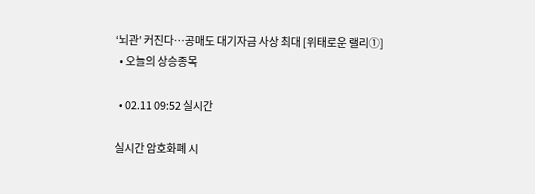‘뇌관’ 커진다…공매도 대기자금 사상 최대 [위태로운 랠리①]
  • 오늘의 상승종목

  • 02.11 09:52 실시간

실시간 암호화폐 시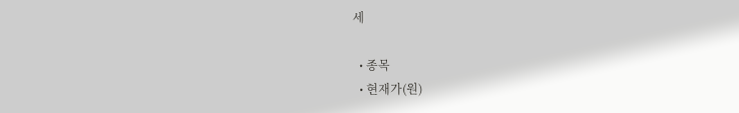세

  • 종목
  • 현재가(원)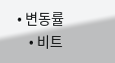• 변동률
    • 비트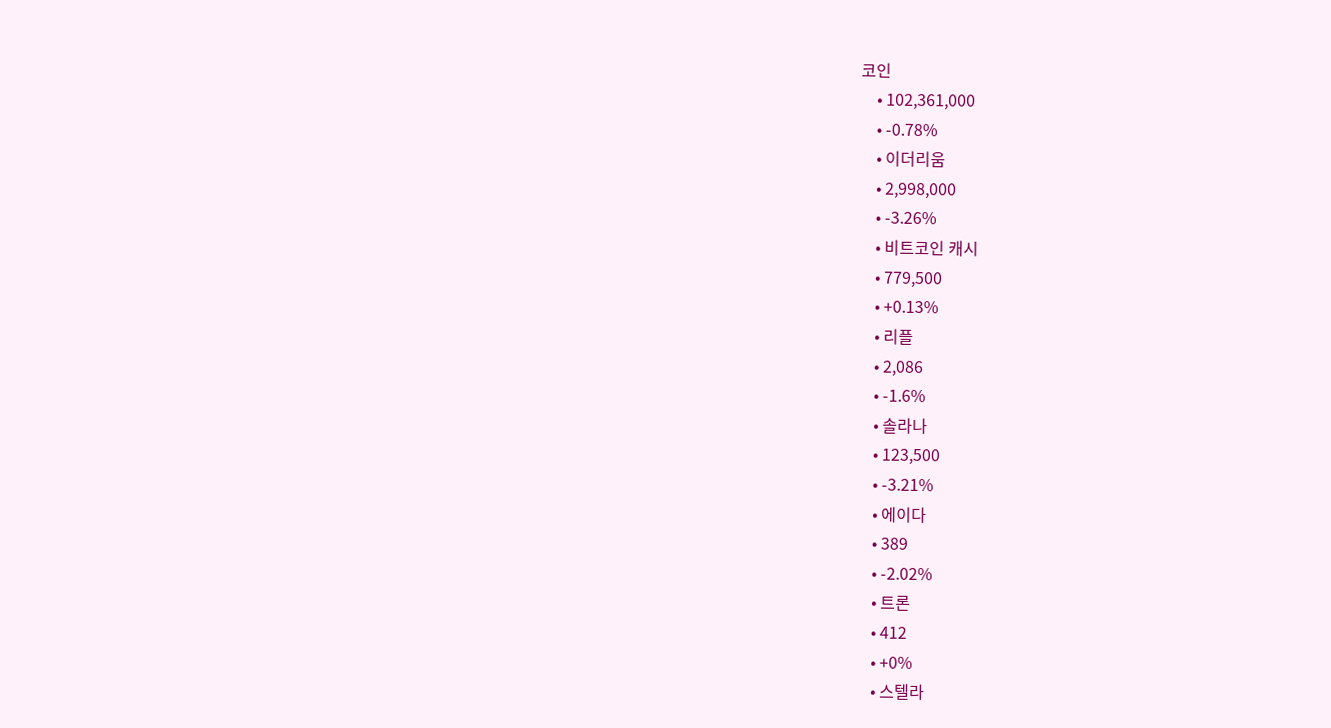코인
    • 102,361,000
    • -0.78%
    • 이더리움
    • 2,998,000
    • -3.26%
    • 비트코인 캐시
    • 779,500
    • +0.13%
    • 리플
    • 2,086
    • -1.6%
    • 솔라나
    • 123,500
    • -3.21%
    • 에이다
    • 389
    • -2.02%
    • 트론
    • 412
    • +0%
    • 스텔라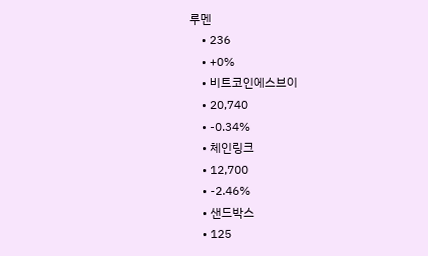루멘
    • 236
    • +0%
    • 비트코인에스브이
    • 20,740
    • -0.34%
    • 체인링크
    • 12,700
    • -2.46%
    • 샌드박스
    • 125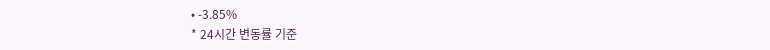• -3.85%
* 24시간 변동률 기준